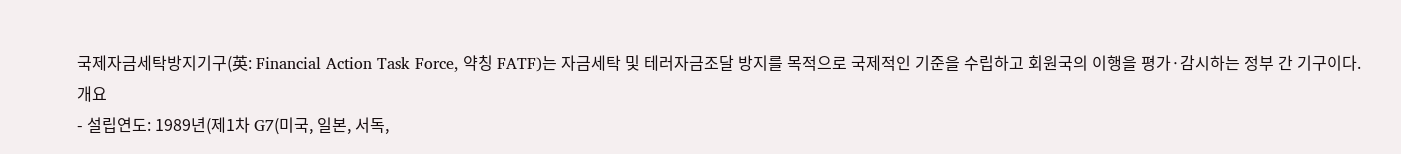국제자금세탁방지기구(英: Financial Action Task Force, 약칭 FATF)는 자금세탁 및 테러자금조달 방지를 목적으로 국제적인 기준을 수립하고 회원국의 이행을 평가·감시하는 정부 간 기구이다.
개요
- 설립연도: 1989년(제1차 G7(미국, 일본, 서독,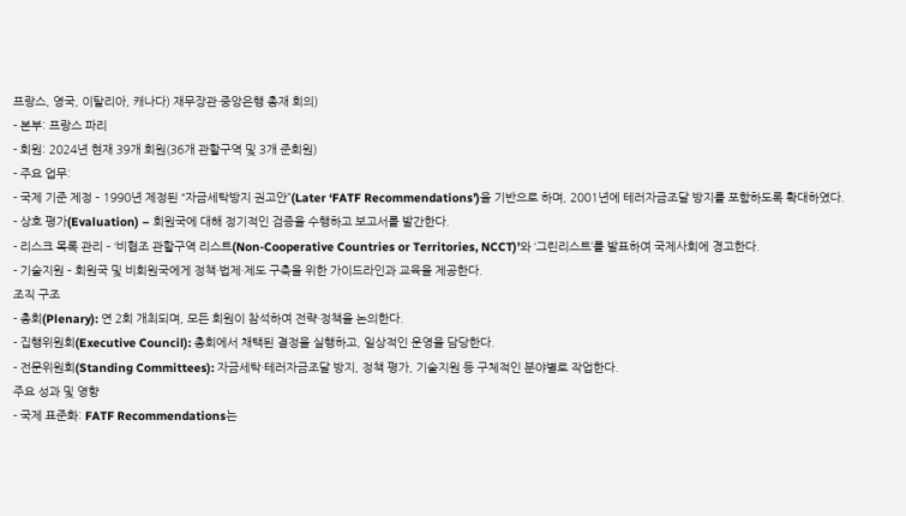프랑스, 영국, 이탈리아, 캐나다) 재무장관·중앙은행 총재 회의)
- 본부: 프랑스 파리
- 회원: 2024년 현재 39개 회원(36개 관할구역 및 3개 준회원)
- 주요 업무:
- 국제 기준 제정 – 1990년 제정된 “자금세탁방지 권고안”(Later ‘FATF Recommendations’)을 기반으로 하며, 2001년에 테러자금조달 방지를 포함하도록 확대하였다.
- 상호 평가(Evaluation) – 회원국에 대해 정기적인 검증을 수행하고 보고서를 발간한다.
- 리스크 목록 관리 – ‘비협조 관할구역 리스트(Non‑Cooperative Countries or Territories, NCCT)’와 ‘그린리스트’를 발표하여 국제사회에 경고한다.
- 기술지원 – 회원국 및 비회원국에게 정책·법제·제도 구축을 위한 가이드라인과 교육을 제공한다.
조직 구조
- 총회(Plenary): 연 2회 개최되며, 모든 회원이 참석하여 전략·정책을 논의한다.
- 집행위원회(Executive Council): 총회에서 채택된 결정을 실행하고, 일상적인 운영을 담당한다.
- 전문위원회(Standing Committees): 자금세탁·테러자금조달 방지, 정책 평가, 기술지원 등 구체적인 분야별로 작업한다.
주요 성과 및 영향
- 국제 표준화: FATF Recommendations는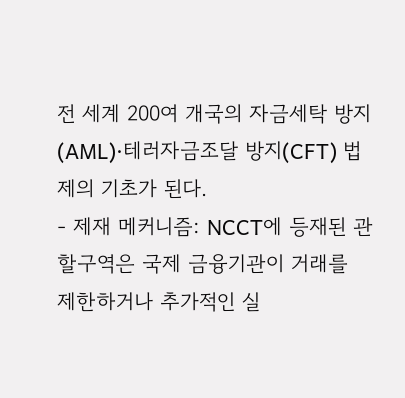전 세계 200여 개국의 자금세탁 방지(AML)·테러자금조달 방지(CFT) 법제의 기초가 된다.
- 제재 메커니즘: NCCT에 등재된 관할구역은 국제 금융기관이 거래를 제한하거나 추가적인 실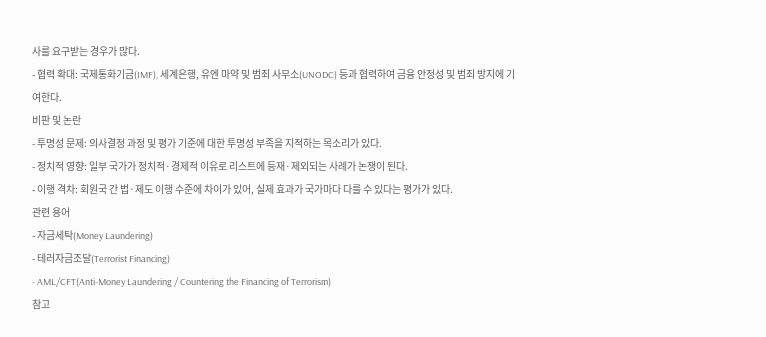사를 요구받는 경우가 많다.
- 협력 확대: 국제통화기금(IMF), 세계은행, 유엔 마약 및 범죄 사무소(UNODC) 등과 협력하여 금융 안정성 및 범죄 방지에 기여한다.
비판 및 논란
- 투명성 문제: 의사결정 과정 및 평가 기준에 대한 투명성 부족을 지적하는 목소리가 있다.
- 정치적 영향: 일부 국가가 정치적·경제적 이유로 리스트에 등재·제외되는 사례가 논쟁이 된다.
- 이행 격차: 회원국 간 법·제도 이행 수준에 차이가 있어, 실제 효과가 국가마다 다를 수 있다는 평가가 있다.
관련 용어
- 자금세탁(Money Laundering)
- 테러자금조달(Terrorist Financing)
- AML/CFT(Anti‑Money Laundering / Countering the Financing of Terrorism)
참고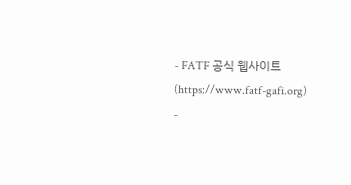- FATF 공식 웹사이트 (https://www.fatf-gafi.org)
-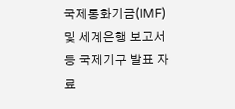국제통화기금(IMF) 및 세계은행 보고서 등 국제기구 발표 자료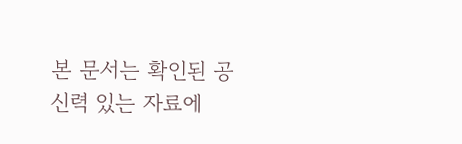본 문서는 확인된 공신력 있는 자료에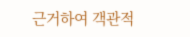근거하여 객관적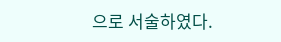으로 서술하였다.